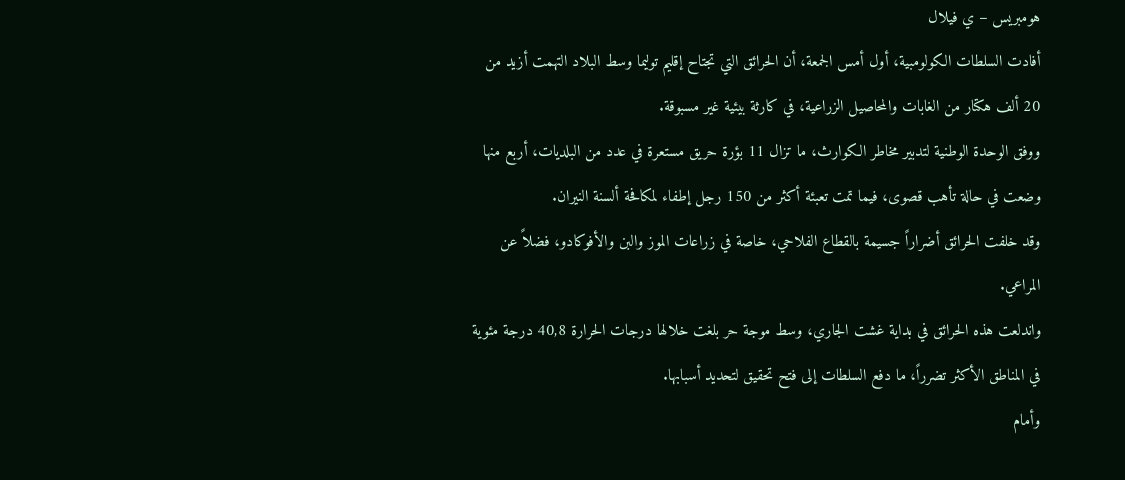هومبريس – ي فيلال
أفادت السلطات الكولومبية، أول أمس الجمعة، أن الحرائق التي تجتاح إقليم توليما وسط البلاد التهمت أزيد من 20 ألف هكتار من الغابات والمحاصيل الزراعية، في كارثة بيئية غير مسبوقة.
ووفق الوحدة الوطنية لتدبير مخاطر الكوارث، ما تزال 11 بؤرة حريق مستعرة في عدد من البلديات، أربع منها وضعت في حالة تأهب قصوى، فيما تمت تعبئة أكثر من 150 رجل إطفاء لمكافحة ألسنة النيران.
وقد خلفت الحرائق أضراراً جسيمة بالقطاع الفلاحي، خاصة في زراعات الموز والبن والأفوكادو، فضلاً عن المراعي.
واندلعت هذه الحرائق في بداية غشت الجاري، وسط موجة حر بلغت خلالها درجات الحرارة 40,8 درجة مئوية في المناطق الأكثر تضرراً، ما دفع السلطات إلى فتح تحقيق لتحديد أسبابها.
وأمام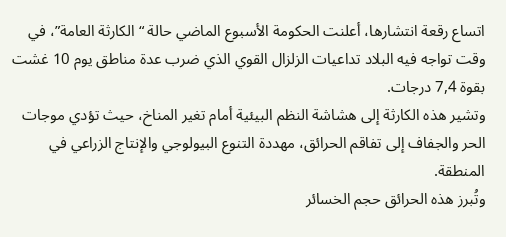اتساع رقعة انتشارها، أعلنت الحكومة الأسبوع الماضي حالة “الكارثة العامة”، في وقت تواجه فيه البلاد تداعيات الزلزال القوي الذي ضرب عدة مناطق يوم 10 غشت بقوة 7,4 درجات.
وتشير هذه الكارثة إلى هشاشة النظم البيئية أمام تغير المناخ، حيث تؤدي موجات الحر والجفاف إلى تفاقم الحرائق، مهددة التنوع البيولوجي والإنتاج الزراعي في المنطقة.
وتُبرز هذه الحرائق حجم الخسائر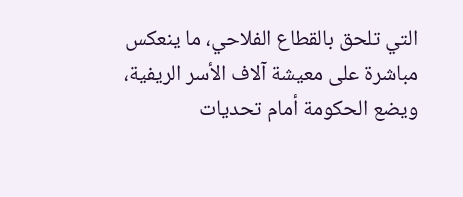التي تلحق بالقطاع الفلاحي، ما ينعكس مباشرة على معيشة آلاف الأسر الريفية، ويضع الحكومة أمام تحديات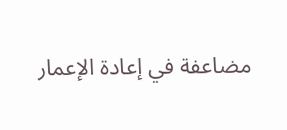مضاعفة في إعادة الإعمار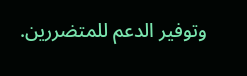وتوفير الدعم للمتضررين.